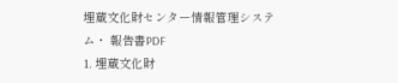埋蔵文化財センター情報管理システム・ 報告書PDF
1. 埋蔵文化財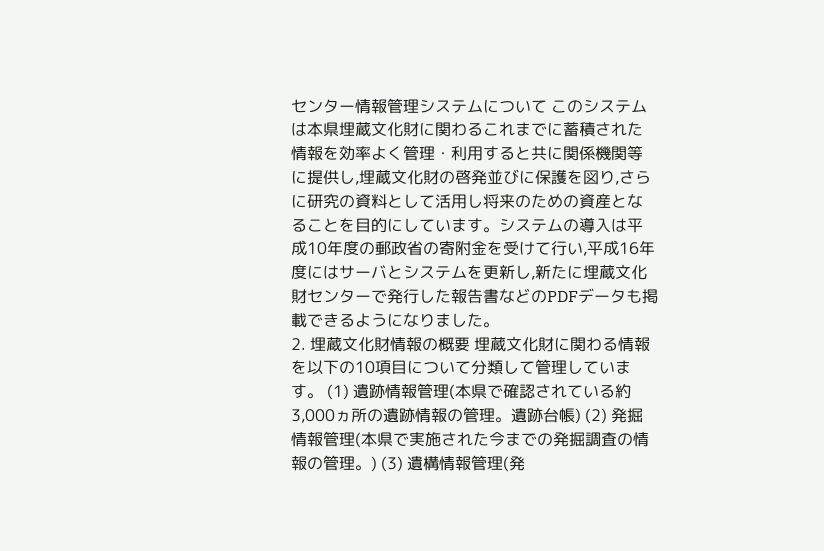センター情報管理システムについて このシステムは本県埋蔵文化財に関わるこれまでに蓄積された情報を効率よく管理・利用すると共に関係機関等に提供し,埋蔵文化財の啓発並びに保護を図り,さらに研究の資料として活用し将来のための資産となることを目的にしています。システムの導入は平成10年度の郵政省の寄附金を受けて行い,平成16年度にはサーバとシステムを更新し,新たに埋蔵文化財センターで発行した報告書などのPDFデータも掲載できるようになりました。
2. 埋蔵文化財情報の概要 埋蔵文化財に関わる情報を以下の10項目について分類して管理しています。 (1) 遺跡情報管理(本県で確認されている約3,000ヵ所の遺跡情報の管理。遺跡台帳) (2) 発掘情報管理(本県で実施された今までの発掘調査の情報の管理。) (3) 遺構情報管理(発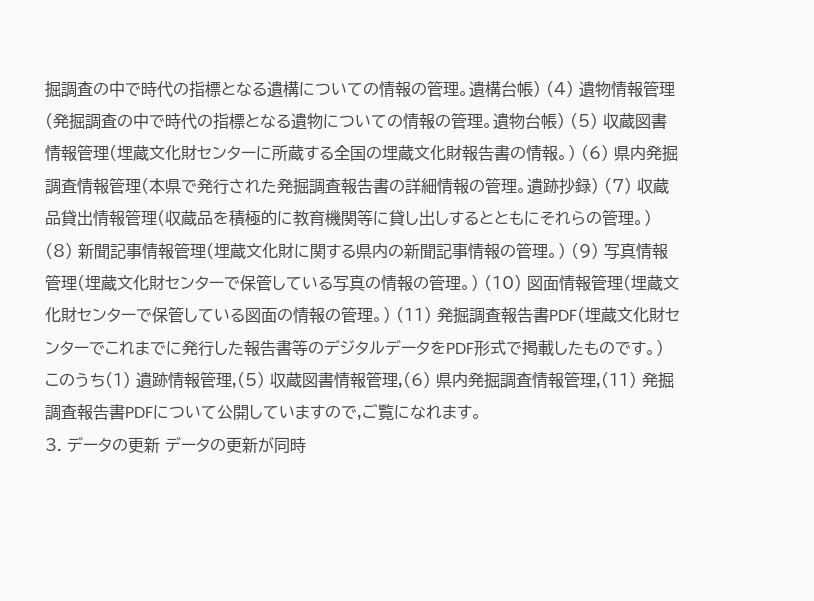掘調査の中で時代の指標となる遺構についての情報の管理。遺構台帳) (4) 遺物情報管理(発掘調査の中で時代の指標となる遺物についての情報の管理。遺物台帳) (5) 収蔵図書情報管理(埋蔵文化財センターに所蔵する全国の埋蔵文化財報告書の情報。) (6) 県内発掘調査情報管理(本県で発行された発掘調査報告書の詳細情報の管理。遺跡抄録) (7) 収蔵品貸出情報管理(収蔵品を積極的に教育機関等に貸し出しするとともにそれらの管理。) (8) 新聞記事情報管理(埋蔵文化財に関する県内の新聞記事情報の管理。) (9) 写真情報管理(埋蔵文化財センターで保管している写真の情報の管理。) (10) 図面情報管理(埋蔵文化財センターで保管している図面の情報の管理。) (11) 発掘調査報告書PDF(埋蔵文化財センターでこれまでに発行した報告書等のデジタルデータをPDF形式で掲載したものです。) このうち(1) 遺跡情報管理,(5) 収蔵図書情報管理,(6) 県内発掘調査情報管理,(11) 発掘調査報告書PDFについて公開していますので,ご覧になれます。
3. データの更新 データの更新が同時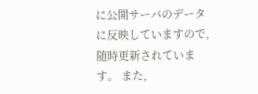に公開サーバのデータに反映していますので,随時更新されています。 また,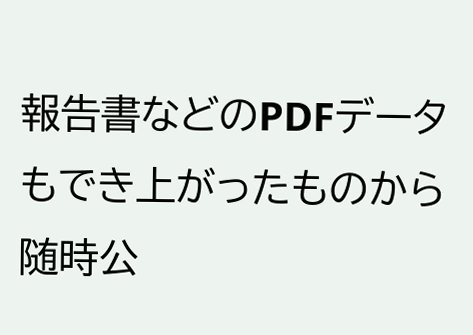報告書などのPDFデータもでき上がったものから随時公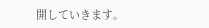開していきます。